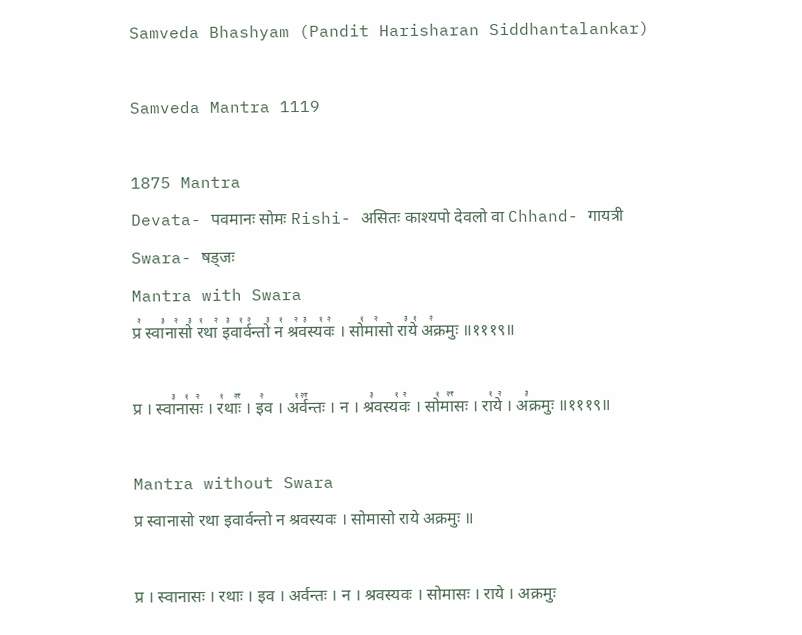Samveda Bhashyam (Pandit Harisharan Siddhantalankar)

Samveda Mantra 1119

1875 Mantra
Devata- पवमानः सोमः Rishi- असितः काश्यपो देवलो वा Chhand- गायत्री Swara- षड्जः
Mantra with Swara
प्र꣢ स्वा꣣ना꣢सो꣣ र꣡था꣢ इ꣣वा꣡र्व꣢न्तो꣣ न꣡ श्र꣢व꣣स्य꣡वः꣢ । सो꣡मा꣢सो रा꣣ये꣡ अ꣢क्रमुः ॥१११९॥

प्र । स्वा꣣ना꣡सः꣢ । र꣡थाः꣢꣯ । इ꣢व । अ꣡र्व꣢꣯न्तः । न । श्र꣣वस्य꣡वः꣢ । सो꣡मा꣢꣯सः । रा꣡ये꣢ । अ꣣क्रमुः ॥१११९॥

Mantra without Swara
प्र स्वानासो रथा इवार्वन्तो न श्रवस्यवः । सोमासो राये अक्रमुः ॥

प्र । स्वानासः । रथाः । इव । अर्वन्तः । न । श्रवस्यवः । सोमासः । राये । अक्रमुः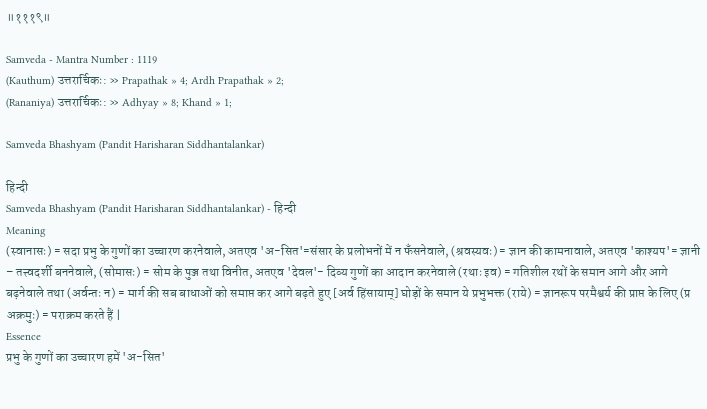॥१११९॥

Samveda - Mantra Number : 1119
(Kauthum) उत्तरार्चिकः: » Prapathak » 4; Ardh Prapathak » 2;
(Rananiya) उत्तरार्चिकः: » Adhyay » 8; Khand » 1;

Samveda Bhashyam (Pandit Harisharan Siddhantalankar)

हिन्दी
Samveda Bhashyam (Pandit Harisharan Siddhantalankar) - हिन्दी
Meaning
(स्वानासः) = सदा प्रभु के गुणों का उच्चारण करनेवाले, अतएव 'अ-सित'=संसार के प्रलोभनों में न फँसनेवाले, (श्रवस्यवः) = ज्ञान की कामनावाले, अतएव 'काश्यप'= ज्ञानी – तत्त्वदर्शी बननेवाले, (सोमासः) = सोम के पुञ्ज तथा विनीत, अतएव 'देवल'- दिव्य गुणों का आदान करनेवाले (रथाः इव) = गतिशील रथों के समान आगे और आगे बढ़नेवाले तथा (अर्वन्तः न) = मार्ग की सब बाधाओं को समाप्त कर आगे बढ़ते हुए [अर्व हिंसायाम्] घोड़ों के समान ये प्रभुभक्त (राये) = ज्ञानरूप परमैश्वर्य की प्राप्त के लिए (प्र अक्रमुः) = पराक्रम करते हैं |
Essence
प्रभु के गुणों का उच्चारण हमें 'अ-सित'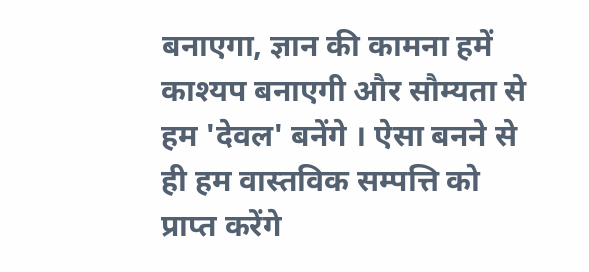बनाएगा, ज्ञान की कामना हमें काश्यप बनाएगी और सौम्यता से हम 'देवल' बनेंगे । ऐसा बनने से ही हम वास्तविक सम्पत्ति को प्राप्त करेंगे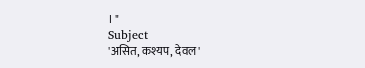। "
Subject
'असित, कश्यप, देवल'